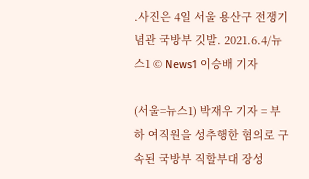.사진은 4일 서울 용산구 전쟁기념관 국방부 깃발. 2021.6.4/뉴스1 © News1 이승배 기자

(서울=뉴스1) 박재우 기자 = 부하 여직원을 성추행한 혐의로 구속된 국방부 직할부대 장성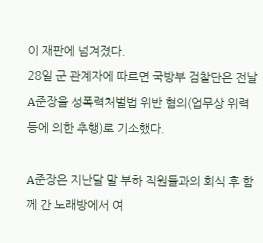이 재판에 넘겨졌다.
28일 군 관계자에 따르면 국방부 검찰단은 전날 A준장을 성폭력처벌법 위반 혐의(업무상 위력 등에 의한 추행)로 기소했다.

A준장은 지난달 말 부하 직원들과의 회식 후 함께 간 노래방에서 여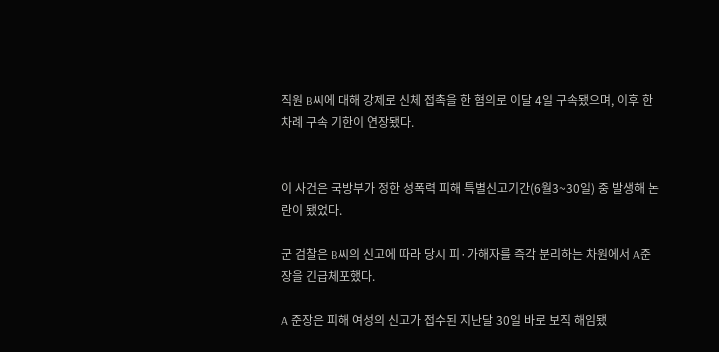직원 B씨에 대해 강제로 신체 접촉을 한 혐의로 이달 4일 구속됐으며, 이후 한 차례 구속 기한이 연장됐다.


이 사건은 국방부가 정한 성폭력 피해 특별신고기간(6월3~30일) 중 발생해 논란이 됐었다.

군 검찰은 B씨의 신고에 따라 당시 피·가해자를 즉각 분리하는 차원에서 A준장을 긴급체포했다.

A 준장은 피해 여성의 신고가 접수된 지난달 30일 바로 보직 해임됐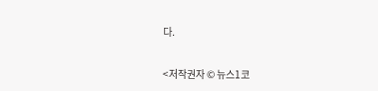다.


<저작권자 © 뉴스1코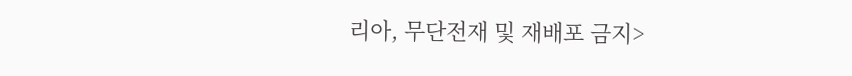리아, 무단전재 및 재배포 금지>